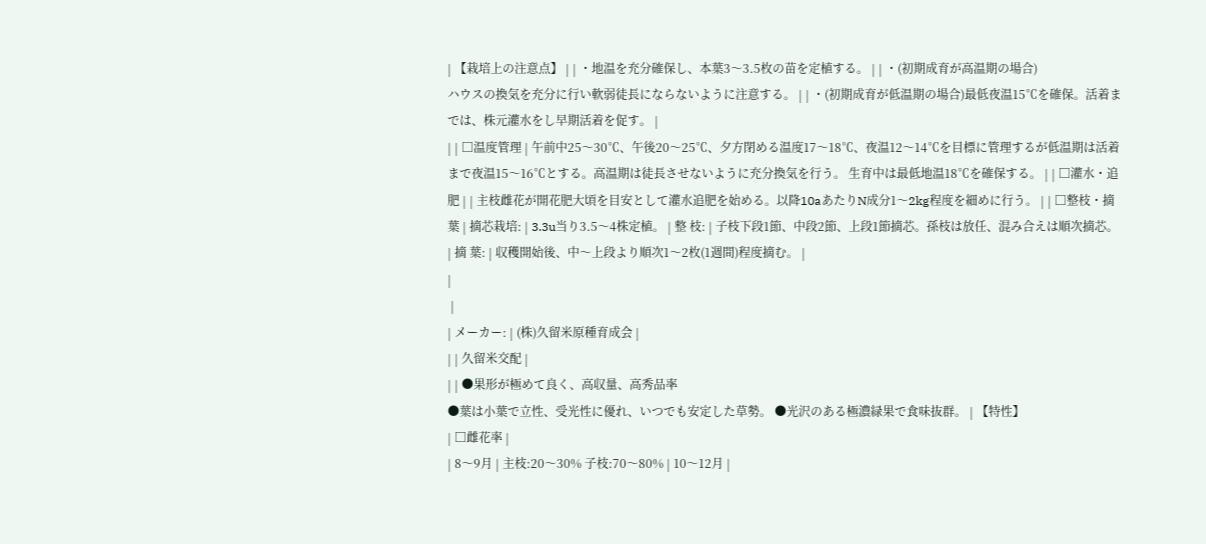| 【栽培上の注意点】 | | ・地温を充分確保し、本葉3〜3.5枚の苗を定植する。 | | ・(初期成育が高温期の場合)
ハウスの換気を充分に行い軟弱徒長にならないように注意する。 | | ・(初期成育が低温期の場合)最低夜温15℃を確保。活着までは、株元灌水をし早期活着を促す。 |
| | □温度管理 | 午前中25〜30℃、午後20〜25℃、夕方閉める温度17〜18℃、夜温12〜14℃を目標に管理するが低温期は活着まで夜温15〜16℃とする。高温期は徒長させないように充分換気を行う。 生育中は最低地温18℃を確保する。 | | □灌水・追肥 | | 主枝雌花が開花肥大頃を目安として灌水追肥を始める。以降10aあたりN成分1〜2kg程度を細めに行う。 | | □整枝・摘葉 | 摘芯栽培: | 3.3u当り3.5〜4株定植。 | 整 枝: | 子枝下段1節、中段2節、上段1節摘芯。孫枝は放任、混み合えは順次摘芯。 | 摘 葉: | 収穫開始後、中〜上段より順次1〜2枚(1週間)程度摘む。 |
|
 |
| メーカー: | (株)久留米原種育成会 |
| | 久留米交配 |
| | ●果形が極めて良く、高収量、高秀品率
●葉は小葉で立性、受光性に優れ、いつでも安定した草勢。 ●光沢のある極濃緑果で食味抜群。 | 【特性】
| □雌花率 |
| 8〜9月 | 主枝:20〜30% 子枝:70〜80% | 10〜12月 |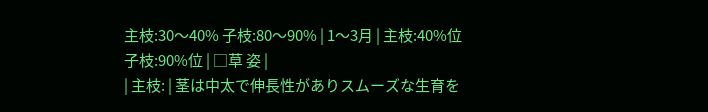主枝:30〜40% 子枝:80〜90% | 1〜3月 | 主枝:40%位
子枝:90%位 | □草 姿 |
| 主枝: | 茎は中太で伸長性がありスムーズな生育を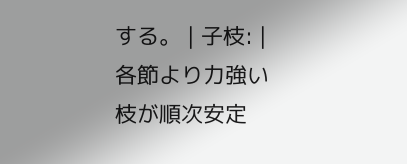する。 | 子枝: | 各節より力強い枝が順次安定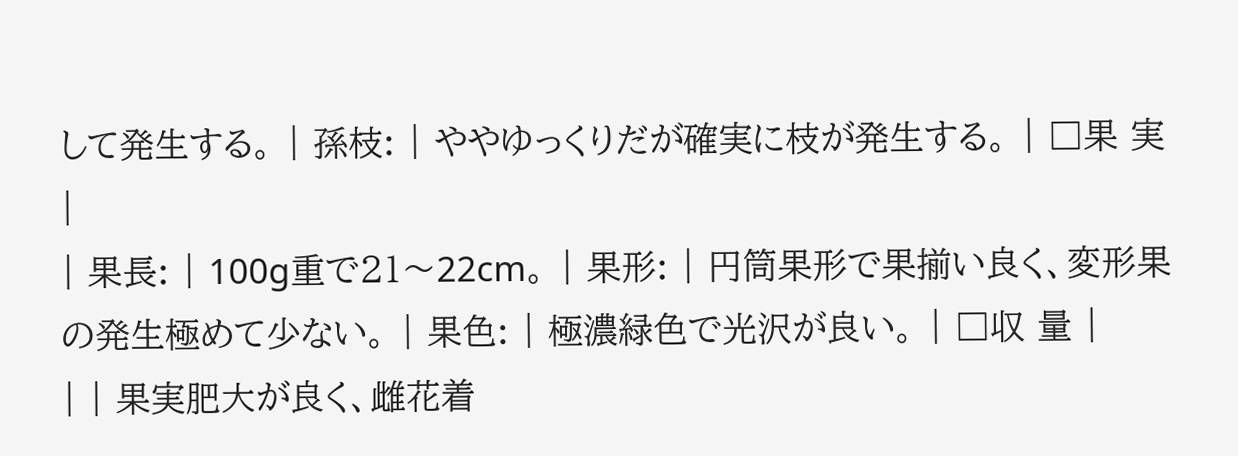して発生する。 | 孫枝: | ややゆっくりだが確実に枝が発生する。 | □果 実 |
| 果長: | 100g重で21〜22cm。 | 果形: | 円筒果形で果揃い良く、変形果の発生極めて少ない。 | 果色: | 極濃緑色で光沢が良い。 | □収 量 |
| | 果実肥大が良く、雌花着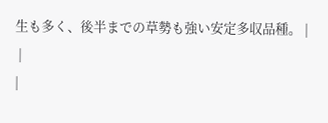生も多く、後半までの草勢も強い安定多収品種。 |
 |
|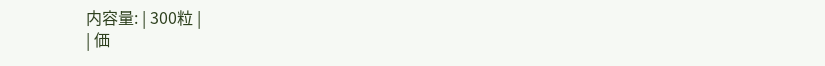内容量: | 300粒 |
| 価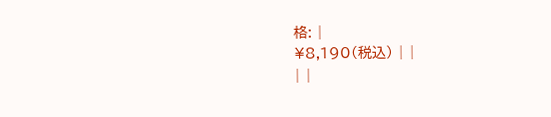格: |
¥8,190(税込) | |
| |